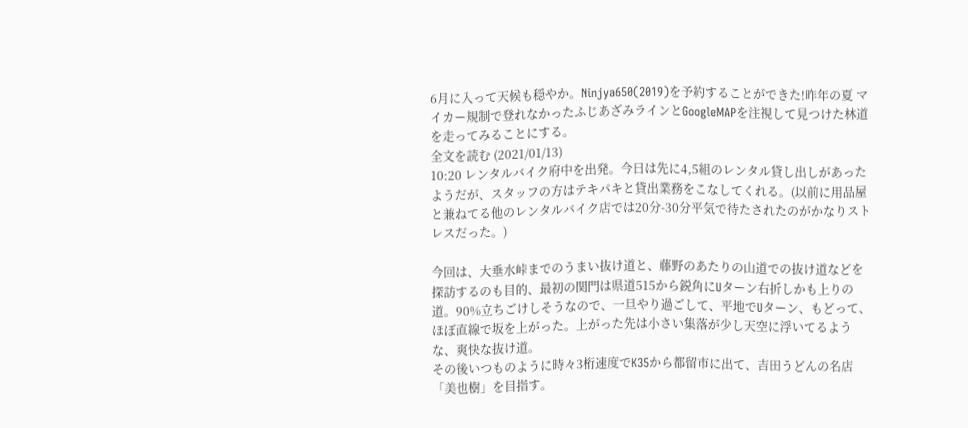6月に入って天候も穏やか。Ninjya650(2019)を予約することができた!昨年の夏 マイカー規制で登れなかったふじあざみラインとGoogleMAPを注視して見つけた林道を走ってみることにする。
全文を読む (2021/01/13)
10:20 レンタルバイク府中を出発。今日は先に4,5組のレンタル貸し出しがあったようだが、スタッフの方はテキパキと貸出業務をこなしてくれる。(以前に用品屋と兼ねてる他のレンタルバイク店では20分-30分平気で待たされたのがかなりストレスだった。)

今回は、大垂水峠までのうまい抜け道と、藤野のあたりの山道での抜け道などを探訪するのも目的、最初の関門は県道515から鋭角にUターン右折しかも上りの道。90%立ちごけしそうなので、一旦やり過ごして、平地でUターン、もどって、ほぼ直線で坂を上がった。上がった先は小さい集落が少し天空に浮いてるような、爽快な抜け道。
その後いつものように時々3桁速度でK35から都留市に出て、吉田うどんの名店「美也樹」を目指す。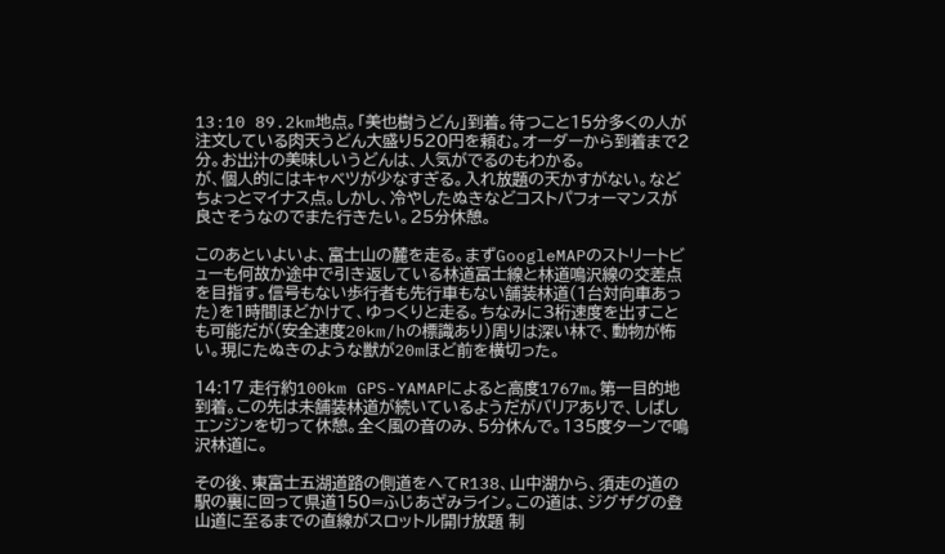13:10 89.2km地点。「美也樹うどん」到着。待つこと15分多くの人が注文している肉天うどん大盛り520円を頼む。オーダーから到着まで2分。お出汁の美味しいうどんは、人気がでるのもわかる。
が、個人的にはキャベツが少なすぎる。入れ放題の天かすがない。などちょっとマイナス点。しかし、冷やしたぬきなどコストパフォーマンスが良さそうなのでまた行きたい。25分休憩。

このあといよいよ、富士山の麓を走る。まずGoogleMAPのストリートビューも何故か途中で引き返している林道富士線と林道鳴沢線の交差点を目指す。信号もない歩行者も先行車もない舗装林道(1台対向車あった)を1時間ほどかけて、ゆっくりと走る。ちなみに3桁速度を出すことも可能だが(安全速度20km/hの標識あり)周りは深い林で、動物が怖い。現にたぬきのような獣が20mほど前を横切った。

14:17 走行約100km GPS-YAMAPによると高度1767m。第一目的地到着。この先は未舗装林道が続いているようだがバリアありで、しばしエンジンを切って休憩。全く風の音のみ、5分休んで。135度ターンで鳴沢林道に。

その後、東富士五湖道路の側道をへてR138、山中湖から、須走の道の駅の裏に回って県道150=ふじあざみライン。この道は、ジグザグの登山道に至るまでの直線がスロットル開け放題 制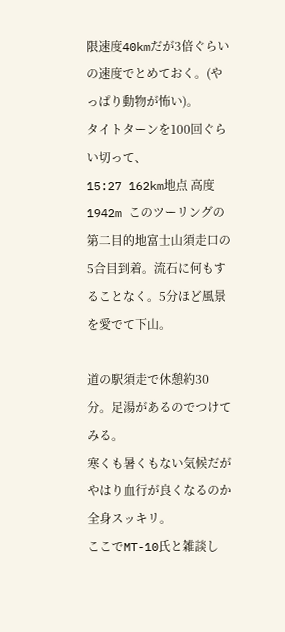限速度40kmだが3倍ぐらいの速度でとめておく。(やっぱり動物が怖い)。
タイトターンを100回ぐらい切って、
15:27 162km地点 高度1942m このツーリングの第二目的地富士山須走口の5合目到着。流石に何もすることなく。5分ほど風景を愛でて下山。

道の駅須走で休憩約30分。足湯があるのでつけてみる。
寒くも暑くもない気候だがやはり血行が良くなるのか全身スッキリ。
ここでMT-10氏と雑談し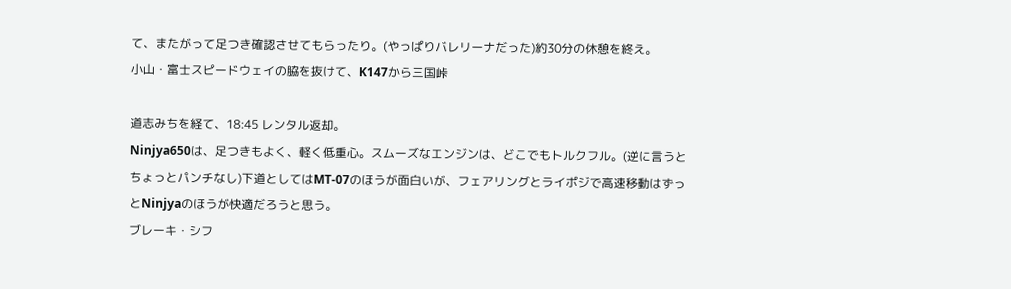て、またがって足つき確認させてもらったり。(やっぱりバレリーナだった)約30分の休憩を終え。
小山・富士スピードウェイの脇を抜けて、K147から三国峠

道志みちを経て、18:45 レンタル返却。
Ninjya650は、足つきもよく、軽く低重心。スムーズなエンジンは、どこでもトルクフル。(逆に言うとちょっとパンチなし)下道としてはMT-07のほうが面白いが、フェアリングとライポジで高速移動はずっとNinjyaのほうが快適だろうと思う。
ブレーキ・シフ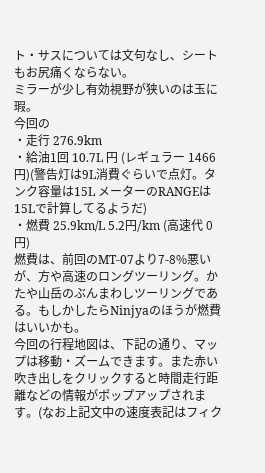ト・サスについては文句なし、シートもお尻痛くならない。
ミラーが少し有効視野が狭いのは玉に瑕。
今回の
・走行 276.9km
・給油1回 10.7L 円 (レギュラー 1466円)(警告灯は9L消費ぐらいで点灯。タンク容量は15L メーターのRANGEは15Lで計算してるようだ)
・燃費 25.9km/L 5.2円/km (高速代 0円)
燃費は、前回のMT-07より7-8%悪いが、方や高速のロングツーリング。かたや山岳のぶんまわしツーリングである。もしかしたらNinjyaのほうが燃費はいいかも。
今回の行程地図は、下記の通り、マップは移動・ズームできます。また赤い吹き出しをクリックすると時間走行距離などの情報がポップアップされます。(なお上記文中の速度表記はフィク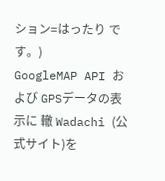ション=はったり です。)
GoogleMAP API および GPSデータの表示に 轍 Wadachi (公式サイト)を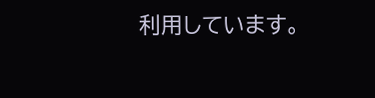利用しています。